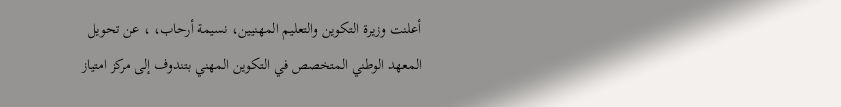أعلنت وزيرة التكوين والتعليم المهنيين، نسيمة أرحاب، ، عن تحويل المعهد الوطني المتخصص في التكوين المهني بتندوف إلى مركز امتياز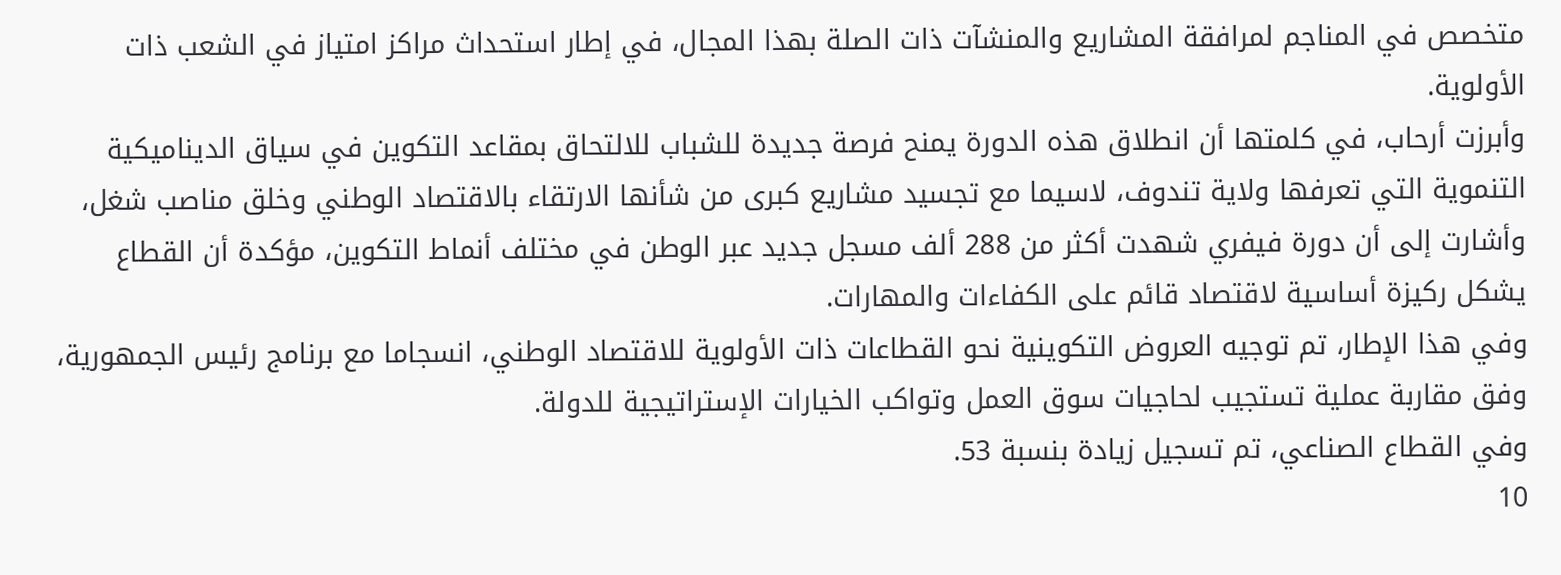متخصص في المناجم لمرافقة المشاريع والمنشآت ذات الصلة بهذا المجال، في إطار استحداث مراكز امتياز في الشعب ذات الأولوية.
وأبرزت أرحاب، في كلمتها أن انطلاق هذه الدورة يمنح فرصة جديدة للشباب للالتحاق بمقاعد التكوين في سياق الديناميكية التنموية التي تعرفها ولاية تندوف، لاسيما مع تجسيد مشاريع كبرى من شأنها الارتقاء بالاقتصاد الوطني وخلق مناصب شغل، وأشارت إلى أن دورة فيفري شهدت أكثر من 288 ألف مسجل جديد عبر الوطن في مختلف أنماط التكوين، مؤكدة أن القطاع يشكل ركيزة أساسية لاقتصاد قائم على الكفاءات والمهارات.
وفي هذا الإطار، تم توجيه العروض التكوينية نحو القطاعات ذات الأولوية للاقتصاد الوطني، انسجاما مع برنامج رئيس الجمهورية، وفق مقاربة عملية تستجيب لحاجيات سوق العمل وتواكب الخيارات الإستراتيجية للدولة.
وفي القطاع الصناعي، تم تسجيل زيادة بنسبة 53.
10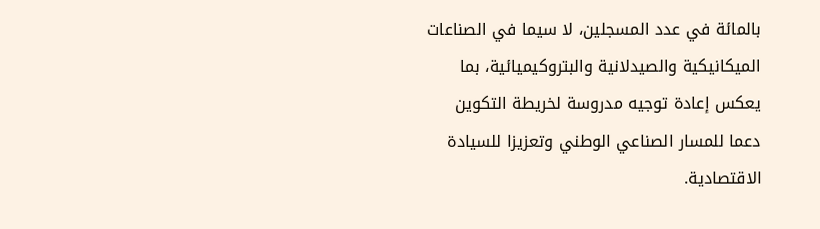بالمائة في عدد المسجلين، لا سيما في الصناعات الميكانيكية والصيدلانية والبتروكيميائية، بما يعكس إعادة توجيه مدروسة لخريطة التكوين دعما للمسار الصناعي الوطني وتعزيزا للسيادة الاقتصادية.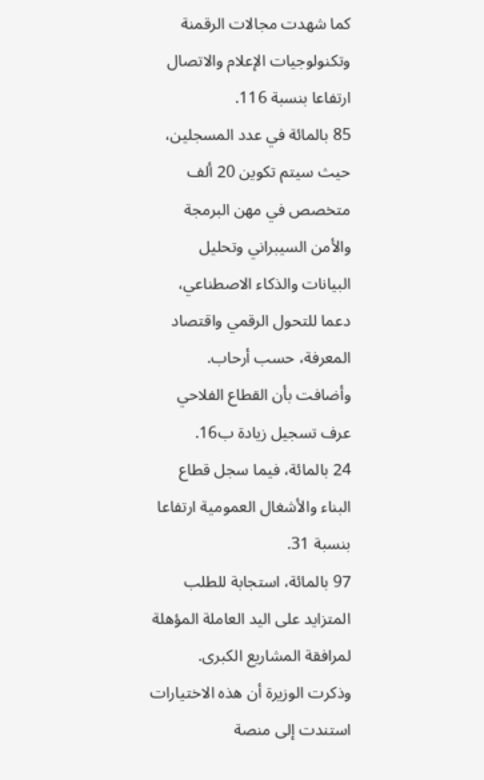كما شهدت مجالات الرقمنة وتكنولوجيات الإعلام والاتصال ارتفاعا بنسبة 116.
85 بالمائة في عدد المسجلين، حيث سيتم تكوين 20 ألف متخصص في مهن البرمجة والأمن السيبراني وتحليل البيانات والذكاء الاصطناعي، دعما للتحول الرقمي واقتصاد المعرفة، حسب أرحاب.
وأضافت بأن القطاع الفلاحي عرف تسجيل زيادة ب16.
24 بالمائة، فيما سجل قطاع البناء والأشغال العمومية ارتفاعا بنسبة 31.
97 بالمائة، استجابة للطلب المتزايد على اليد العاملة المؤهلة لمرافقة المشاريع الكبرى.
وذكرت الوزيرة أن هذه الاختيارات استندت إلى منصة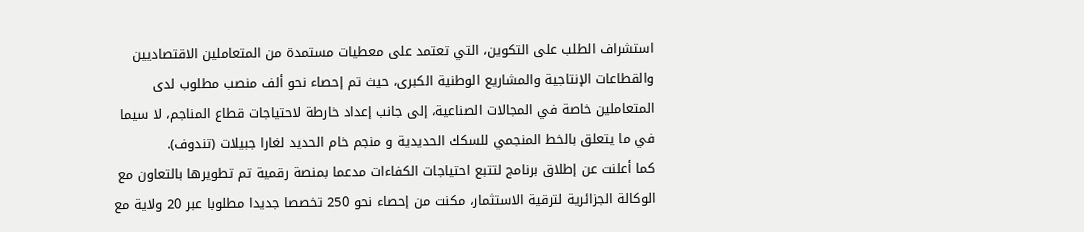استشراف الطلب على التكوين، التي تعتمد على معطيات مستمدة من المتعاملين الاقتصاديين والقطاعات الإنتاجية والمشاريع الوطنية الكبرى، حيث تم إحصاء نحو ألف منصب مطلوب لدى المتعاملين خاصة في المجالات الصناعية، إلى جانب إعداد خارطة لاحتياجات قطاع المناجم، لا سيما في ما يتعلق بالخط المنجمي للسكك الحديدية و منجم خام الحديد لغارا جبيلات (تندوف).
كما أعلنت عن إطلاق برنامج لتتبع احتياجات الكفاءات مدعما بمنصة رقمية تم تطويرها بالتعاون مع الوكالة الجزائرية لترقية الاستثمار، مكنت من إحصاء نحو 250 تخصصا جديدا مطلوبا عبر 20 ولاية مع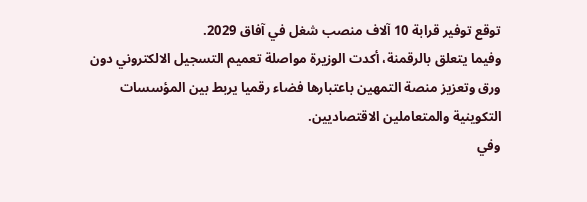توقع توفير قرابة 10 آلاف منصب شغل في آفاق 2029.
وفيما يتعلق بالرقمنة، أكدت الوزيرة مواصلة تعميم التسجيل الالكتروني دون ورق وتعزيز منصة التمهين باعتبارها فضاء رقميا يربط بين المؤسسات التكوينية والمتعاملين الاقتصاديين.
وفي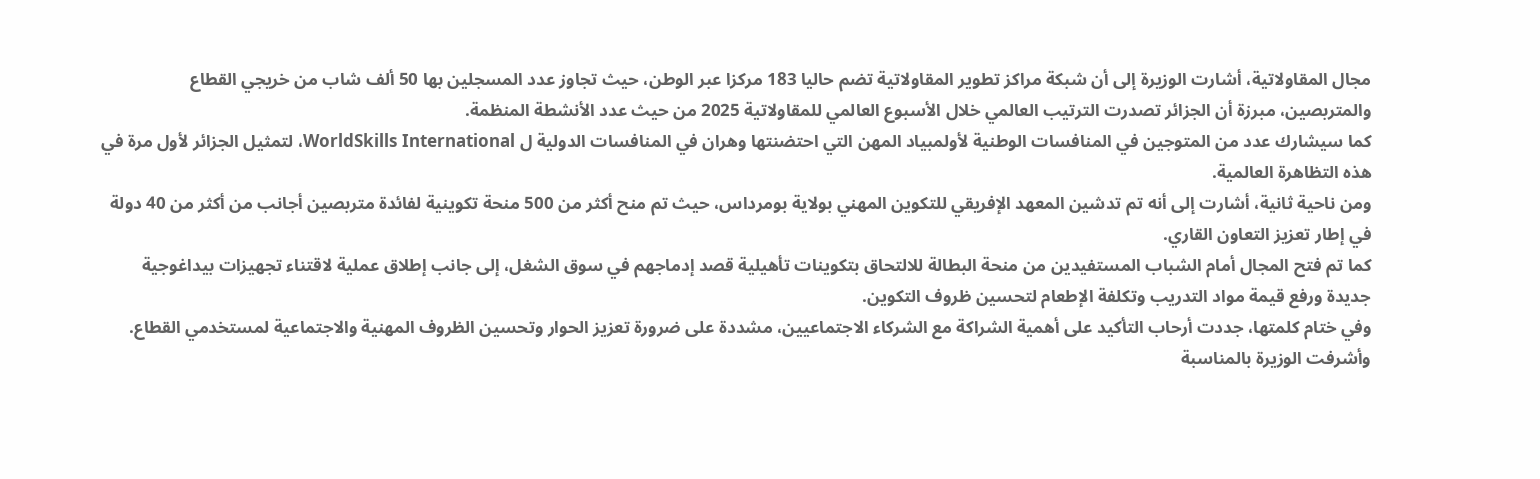مجال المقاولاتية، أشارت الوزيرة إلى أن شبكة مراكز تطوير المقاولاتية تضم حاليا 183 مركزا عبر الوطن، حيث تجاوز عدد المسجلين بها 50 ألف شاب من خريجي القطاع والمتربصين، مبرزة أن الجزائر تصدرت الترتيب العالمي خلال الأسبوع العالمي للمقاولاتية 2025 من حيث عدد الأنشطة المنظمة.
كما سيشارك عدد من المتوجين في المنافسات الوطنية لأولمبياد المهن التي احتضنتها وهران في المنافسات الدولية ل WorldSkills International، لتمثيل الجزائر لأول مرة في هذه التظاهرة العالمية.
ومن ناحية ثانية، أشارت إلى أنه تم تدشين المعهد الإفريقي للتكوين المهني بولاية بومرداس، حيث تم منح أكثر من 500 منحة تكوينية لفائدة متربصين أجانب من أكثر من 40 دولة في إطار تعزيز التعاون القاري.
كما تم فتح المجال أمام الشباب المستفيدين من منحة البطالة للالتحاق بتكوينات تأهيلية قصد إدماجهم في سوق الشغل، إلى جانب إطلاق عملية لاقتناء تجهيزات بيداغوجية جديدة ورفع قيمة مواد التدريب وتكلفة الإطعام لتحسين ظروف التكوين.
وفي ختام كلمتها، جددت أرحاب التأكيد على أهمية الشراكة مع الشركاء الاجتماعيين، مشددة على ضرورة تعزيز الحوار وتحسين الظروف المهنية والاجتماعية لمستخدمي القطاع.
وأشرفت الوزيرة بالمناسبة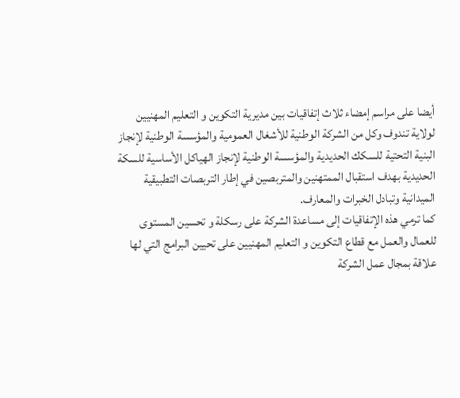أيضا على مراسم إمضاء ثلاث إتفاقيات بين مديرية التكوين و التعليم المهنيين لولاية تندوف وكل من الشركة الوطنية للأشغال العمومية والمؤسسة الوطنية لإنجاز البنية التحتية للسكك الحديدية والمؤسسة الوطنية لإنجاز الهياكل الأساسية للسكة الحديدية بهدف استقبال الممتهنين والمتربصين في إطار التربصات التطبيقية الميدانية وتبادل الخبرات والمعارف.
كما ترمي هذه الإتفاقيات إلى مساعدة الشركة على رسكلة و تحسين المستوى للعمال والعمل مع قطاع التكوين و التعليم المهنيين على تحيين البرامج التي لها علاقة بمجال عمل الشركة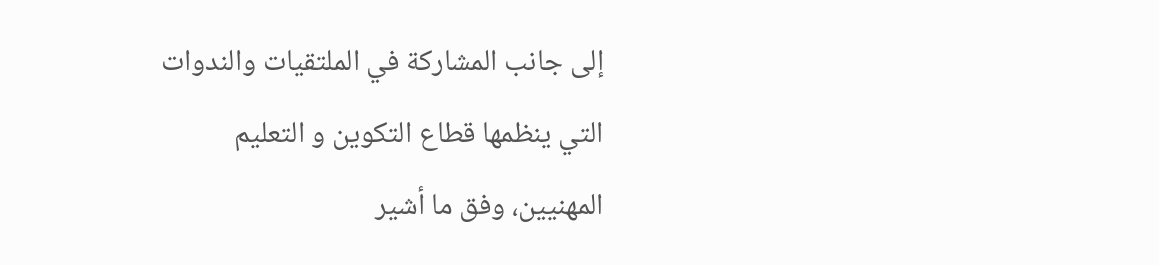إلى جانب المشاركة في الملتقيات والندوات التي ينظمها قطاع التكوين و التعليم المهنيين، وفق ما أشير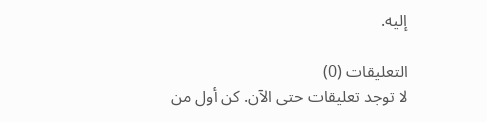إليه.

التعليقات (0)
لا توجد تعليقات حتى الآن. كن أول من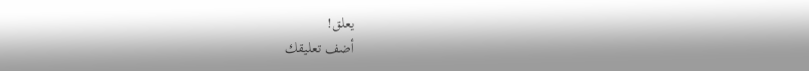يعلق!
أضف تعليقك